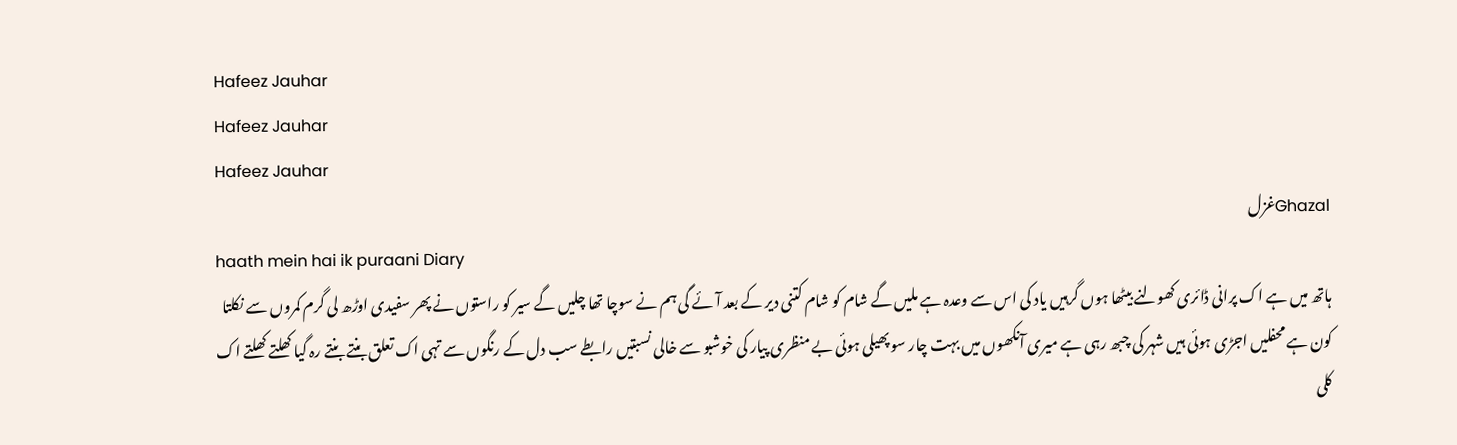Hafeez Jauhar
Hafeez Jauhar
Hafeez Jauhar
Ghazalغزل
haath mein hai ik puraani Diary
ہاتھ میں ہے اک پرانی ڈائری کھولنے بیٹھا ہوں گرہیں یاد کی اس سے وعدہ ہے ملیں گے شام کو شام کتنی دیر کے بعد آئے گی ہم نے سوچا تھا چلیں گے سیر کو راستوں نے پھر سفیدی اوڑھ لی گرم کمروں سے نکلتا کون ہے محفلیں اجڑی ہوئی ہیں شہر کی چبھ رہی ہے میری آنکھوں میں بہت چار سو پھیلی ہوئی بے منظری پیار کی خوشبو سے خالی نسبتیں رابطے سب دل کے رنگوں سے تہی اک تعلق بنتے بنتے رہ گیا کھلتے کھلتے اک کلی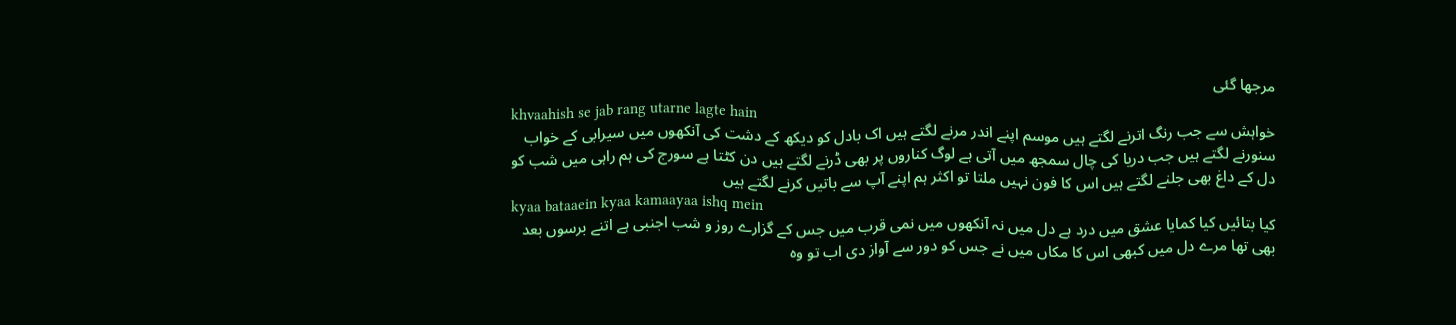مرجھا گئی
khvaahish se jab rang utarne lagte hain
خواہش سے جب رنگ اترنے لگتے ہیں موسم اپنے اندر مرنے لگتے ہیں اک بادل کو دیکھ کے دشت کی آنکھوں میں سیرابی کے خواب سنورنے لگتے ہیں جب دریا کی چال سمجھ میں آتی ہے لوگ کناروں پر بھی ڈرنے لگتے ہیں دن کٹتا ہے سورج کی ہم راہی میں شب کو دل کے داغ بھی جلنے لگتے ہیں اس کا فون نہیں ملتا تو اکثر ہم اپنے آپ سے باتیں کرنے لگتے ہیں
kyaa bataaein kyaa kamaayaa ishq mein
کیا بتائیں کیا کمایا عشق میں درد ہے دل میں نہ آنکھوں میں نمی قرب میں جس کے گزارے روز و شب اجنبی ہے اتنے برسوں بعد بھی تھا مرے دل میں کبھی اس کا مکاں میں نے جس کو دور سے آواز دی اب تو وہ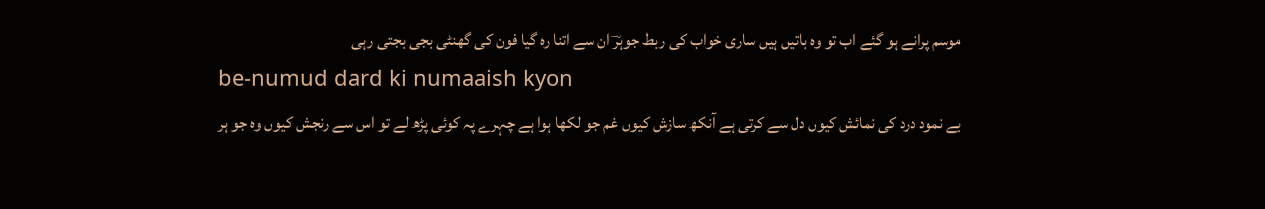موسم پرانے ہو گئے اب تو وہ باتیں ہیں ساری خواب کی ربط جوہرؔ ان سے اتنا رہ گیا فون کی گھنٹی بجی بجتی رہی
be-numud dard ki numaaish kyon
بے نمود درد کی نمائش کیوں دل سے کرتی ہے آنکھ سازش کیوں غم جو لکھا ہوا ہے چہرے پہ کوئی پڑھ لے تو اس سے رنجش کیوں وہ جو ہر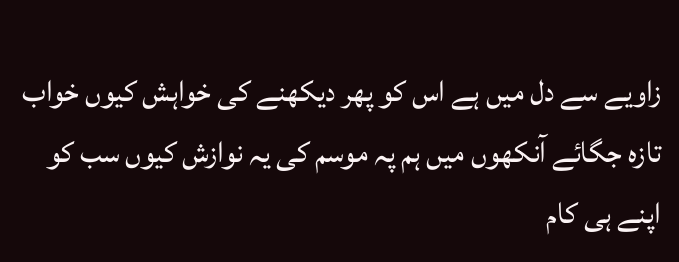زاویے سے دل میں ہے اس کو پھر دیکھنے کی خواہش کیوں خواب تازہ جگائے آنکھوں میں ہم پہ موسم کی یہ نوازش کیوں سب کو اپنے ہی کام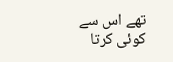تھے اس سے کوئی کرتا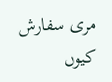مری سفارش کیوں